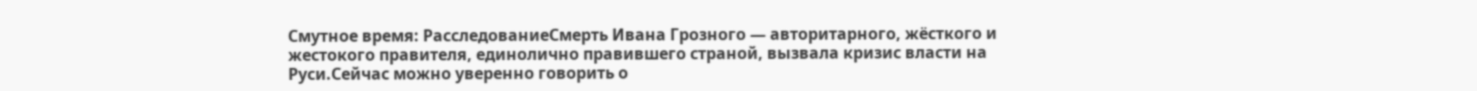Смутное время: РасследованиеСмерть Ивана Грозного — авторитарного, жёсткого и жестокого правителя, единолично правившего страной, вызвала кризис власти на Руси.Сейчас можно уверенно говорить о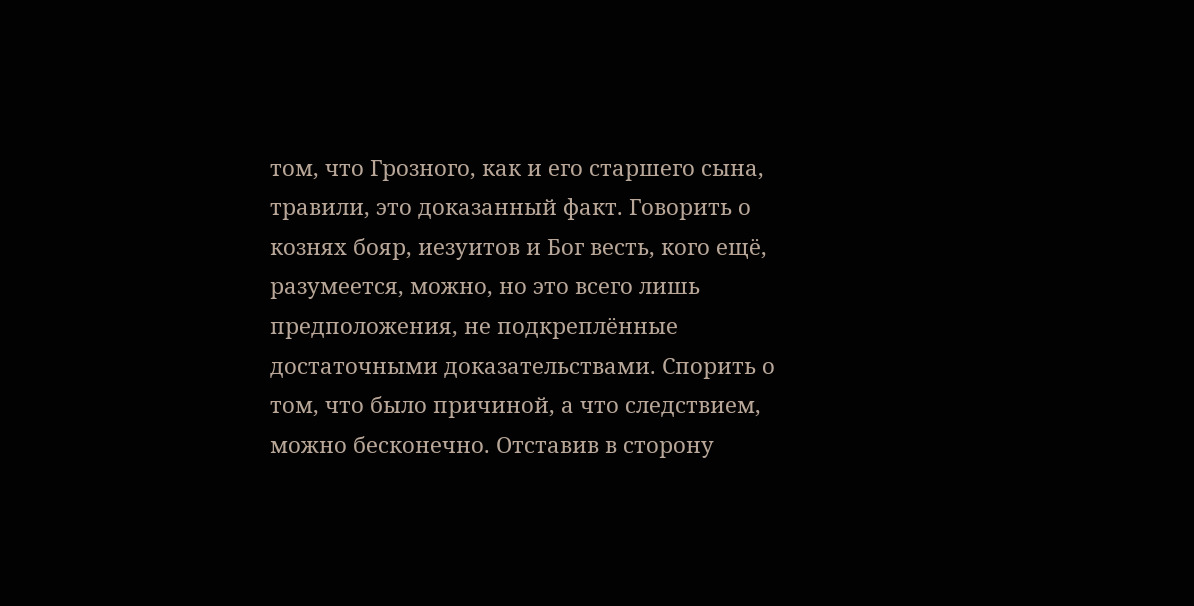том, что Грозного, как и его старшего сына, травили, это доказанный факт. Говорить о кознях бояр, иезуитов и Бог весть, кого ещё, разумеется, можно, но это всего лишь предположения, не подкреплённые достаточными доказательствами. Спорить о том, что было причиной, а что следствием, можно бесконечно. Отставив в сторону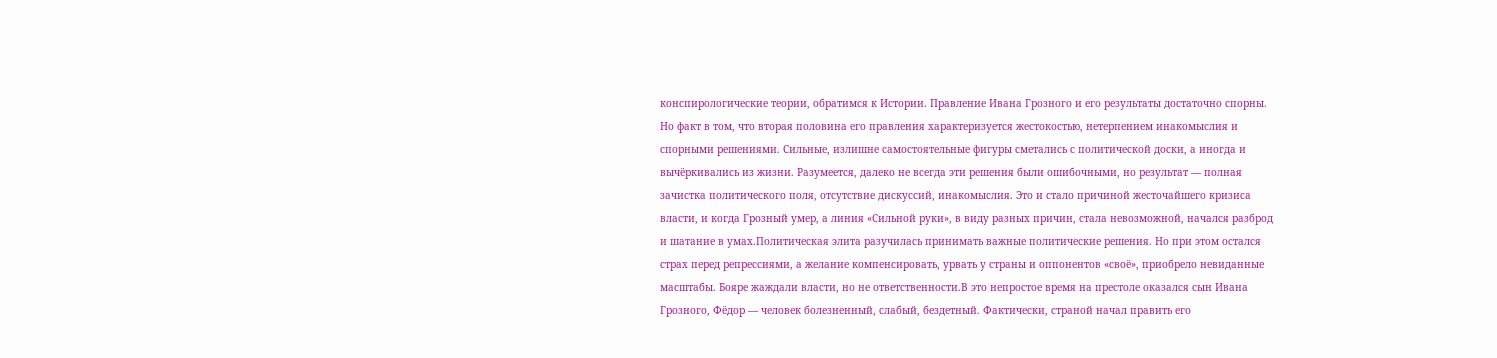конспирологические теории, обратимся к Истории. Правление Ивана Грозного и его результаты достаточно спорны. Но факт в том, что вторая половина его правления характеризуется жестокостью, нетерпением инакомыслия и спорными решениями. Сильные, излишне самостоятельные фигуры сметались с политической доски, а иногда и вычёркивались из жизни. Разумеется, далеко не всегда эти решения были ошибочными, но результат — полная зачистка политического поля, отсутствие дискуссий, инакомыслия. Это и стало причиной жесточайшего кризиса власти, и когда Грозный умер, а линия «Сильной руки», в виду разных причин, стала невозможной, начался разброд и шатание в умах.Политическая элита разучилась принимать важные политические решения. Но при этом остался страх перед репрессиями, а желание компенсировать, урвать у страны и оппонентов «своё», приобрело невиданные масштабы. Бояре жаждали власти, но не ответственности.В это непростое время на престоле оказался сын Ивана Грозного, Фёдор — человек болезненный, слабый, бездетный. Фактически, страной начал править его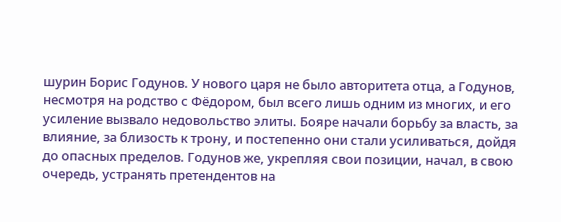шурин Борис Годунов. У нового царя не было авторитета отца, а Годунов, несмотря на родство с Фёдором, был всего лишь одним из многих, и его усиление вызвало недовольство элиты. Бояре начали борьбу за власть, за влияние, за близость к трону, и постепенно они стали усиливаться, дойдя до опасных пределов. Годунов же, укрепляя свои позиции, начал, в свою очередь, устранять претендентов на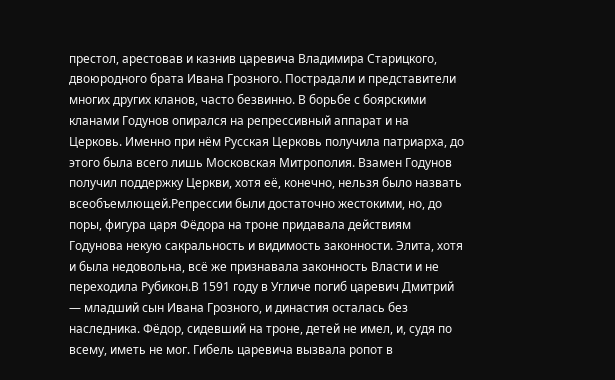престол, арестовав и казнив царевича Владимира Старицкого, двоюродного брата Ивана Грозного. Пострадали и представители многих других кланов, часто безвинно. В борьбе с боярскими кланами Годунов опирался на репрессивный аппарат и на Церковь. Именно при нём Русская Церковь получила патриарха, до этого была всего лишь Московская Митрополия. Взамен Годунов получил поддержку Церкви, хотя её, конечно, нельзя было назвать всеобъемлющей.Репрессии были достаточно жестокими, но, до поры, фигура царя Фёдора на троне придавала действиям Годунова некую сакральность и видимость законности. Элита, хотя и была недовольна, всё же признавала законность Власти и не переходила Рубикон.В 1591 году в Угличе погиб царевич Дмитрий — младший сын Ивана Грозного, и династия осталась без наследника. Фёдор, сидевший на троне, детей не имел, и, судя по всему, иметь не мог. Гибель царевича вызвала ропот в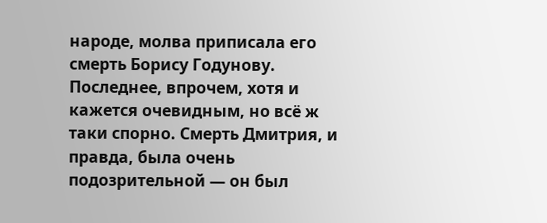народе, молва приписала его смерть Борису Годунову. Последнее, впрочем, хотя и кажется очевидным, но всё ж таки спорно. Смерть Дмитрия, и правда, была очень подозрительной — он был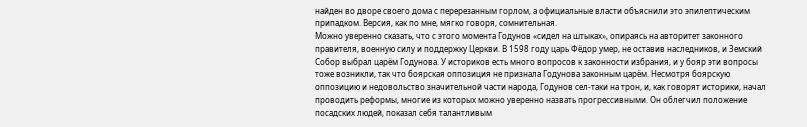найден во дворе своего дома с перерезанным горлом, а официальные власти объяснили это эпилептическим припадком. Версия, как по мне, мягко говоря, сомнительная.
Можно уверенно сказать, что с этого момента Годунов «сидел на штыках», опираясь на авторитет законного правителя, военную силу и поддержку Церкви. В 1598 году царь Фёдор умер, не оставив наследников, и Земский Собор выбрал царём Годунова. У историков есть много вопросов к законности избрания, и у бояр эти вопросы тоже возникли, так что боярская оппозиция не признала Годунова законным царём. Несмотря боярскую оппозицию и недовольство значительной части народа, Годунов сел-таки на трон, и, как говорят историки, начал проводить реформы, многие из которых можно уверенно назвать прогрессивными. Он облегчил положение посадских людей, показал себя талантливым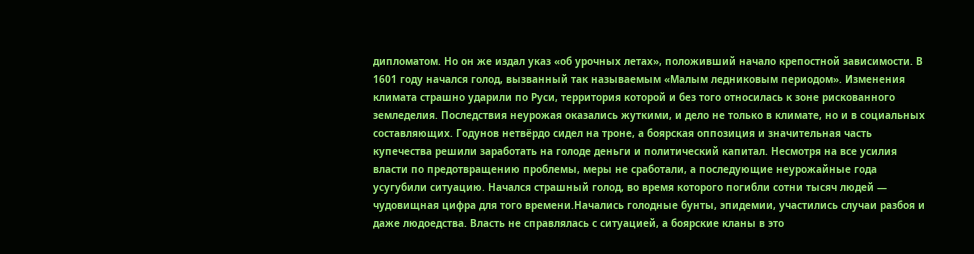дипломатом. Но он же издал указ «об урочных летах», положивший начало крепостной зависимости. В 1601 году начался голод, вызванный так называемым «Малым ледниковым периодом». Изменения климата страшно ударили по Руси, территория которой и без того относилась к зоне рискованного земледелия. Последствия неурожая оказались жуткими, и дело не только в климате, но и в социальных составляющих. Годунов нетвёрдо сидел на троне, а боярская оппозиция и значительная часть купечества решили заработать на голоде деньги и политический капитал. Несмотря на все усилия власти по предотвращению проблемы, меры не сработали, а последующие неурожайные года усугубили ситуацию. Начался страшный голод, во время которого погибли сотни тысяч людей — чудовищная цифра для того времени.Начались голодные бунты, эпидемии, участились случаи разбоя и даже людоедства. Власть не справлялась с ситуацией, а боярские кланы в это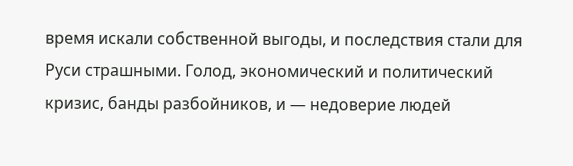время искали собственной выгоды, и последствия стали для Руси страшными. Голод, экономический и политический кризис, банды разбойников, и — недоверие людей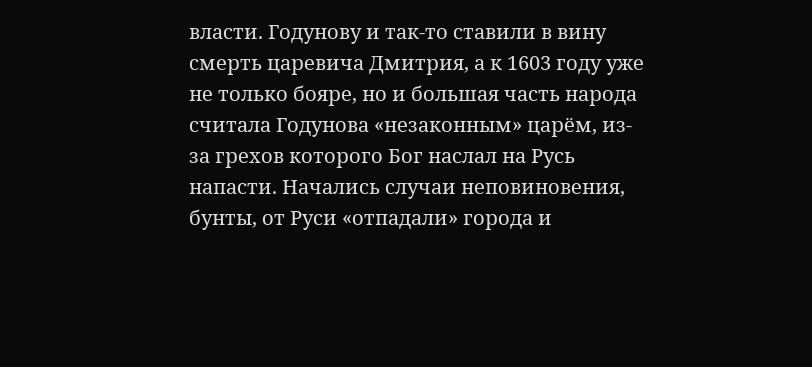власти. Годунову и так-то ставили в вину смерть царевича Дмитрия, а к 1603 году уже не только бояре, но и большая часть народа считала Годунова «незаконным» царём, из-за грехов которого Бог наслал на Русь напасти. Начались случаи неповиновения, бунты, от Руси «отпадали» города и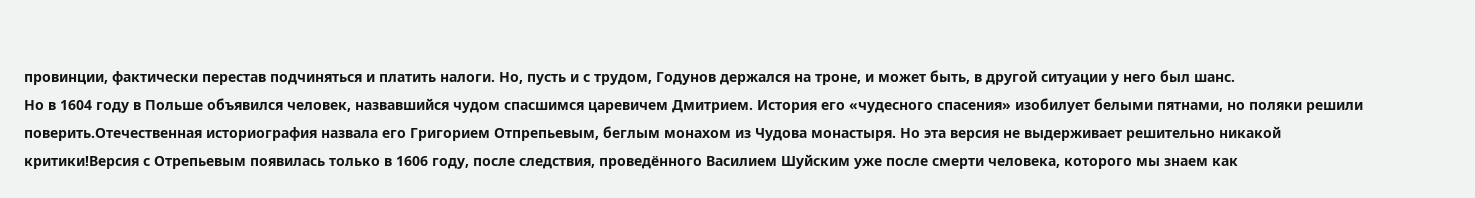провинции, фактически перестав подчиняться и платить налоги. Но, пусть и с трудом, Годунов держался на троне, и может быть, в другой ситуации у него был шанс.
Но в 1604 году в Польше объявился человек, назвавшийся чудом спасшимся царевичем Дмитрием. История его «чудесного спасения» изобилует белыми пятнами, но поляки решили поверить.Отечественная историография назвала его Григорием Отпрепьевым, беглым монахом из Чудова монастыря. Но эта версия не выдерживает решительно никакой критики!Версия с Отрепьевым появилась только в 1606 году, после следствия, проведённого Василием Шуйским уже после смерти человека, которого мы знаем как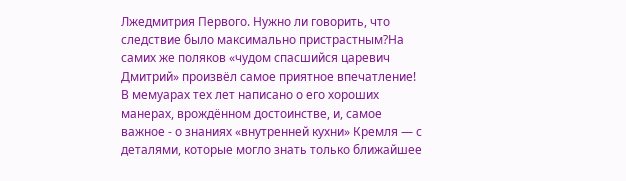Лжедмитрия Первого. Нужно ли говорить, что следствие было максимально пристрастным?На самих же поляков «чудом спасшийся царевич Дмитрий» произвёл самое приятное впечатление! В мемуарах тех лет написано о его хороших манерах, врождённом достоинстве, и, самое важное - о знаниях «внутренней кухни» Кремля — с деталями, которые могло знать только ближайшее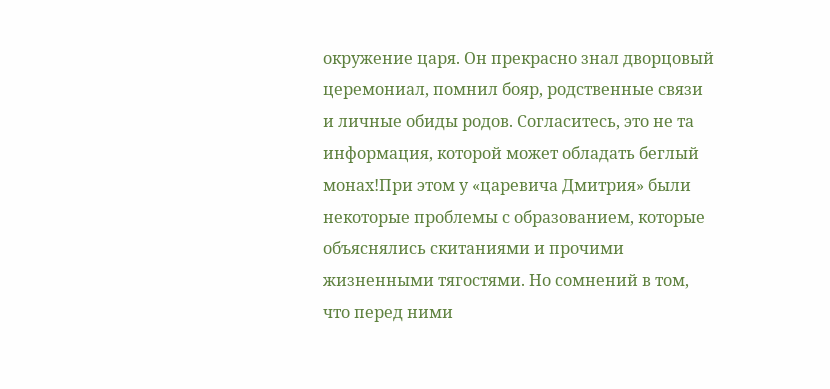окружение царя. Он прекрасно знал дворцовый церемониал, помнил бояр, родственные связи и личные обиды родов. Согласитесь, это не та информация, которой может обладать беглый монах!При этом у «царевича Дмитрия» были некоторые проблемы с образованием, которые объяснялись скитаниями и прочими жизненными тягостями. Но сомнений в том, что перед ними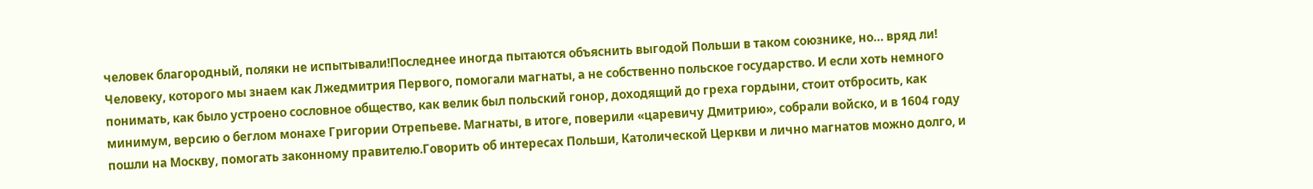человек благородный, поляки не испытывали!Последнее иногда пытаются объяснить выгодой Польши в таком союзнике, но… вряд ли! Человеку, которого мы знаем как Лжедмитрия Первого, помогали магнаты, а не собственно польское государство. И если хоть немного понимать, как было устроено сословное общество, как велик был польский гонор, доходящий до греха гордыни, стоит отбросить, как минимум, версию о беглом монахе Григории Отрепьеве. Магнаты, в итоге, поверили «царевичу Дмитрию», собрали войско, и в 1604 году пошли на Москву, помогать законному правителю.Говорить об интересах Польши, Католической Церкви и лично магнатов можно долго, и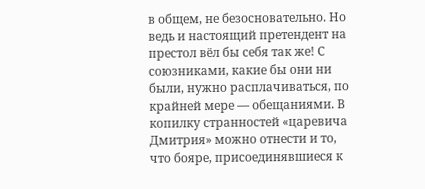в общем, не безосновательно. Но ведь и настоящий претендент на престол вёл бы себя так же! С союзниками, какие бы они ни были, нужно расплачиваться, по крайней мере — обещаниями. В копилку странностей «царевича Дмитрия» можно отнести и то, что бояре, присоединявшиеся к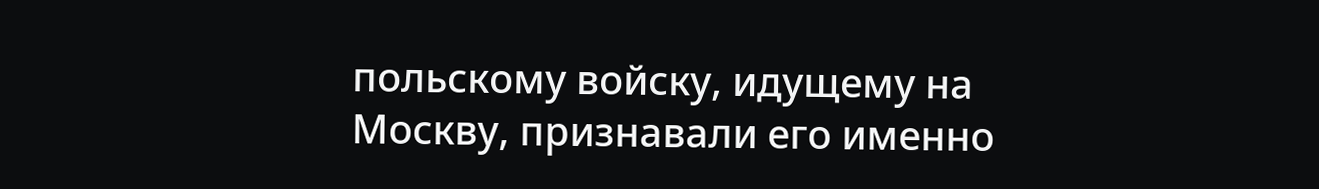польскому войску, идущему на Москву, признавали его именно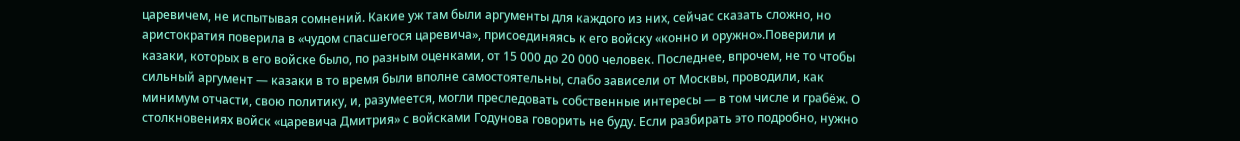царевичем, не испытывая сомнений. Какие уж там были аргументы для каждого из них, сейчас сказать сложно, но аристократия поверила в «чудом спасшегося царевича», присоединяясь к его войску «конно и оружно».Поверили и казаки, которых в его войске было, по разным оценками, от 15 000 до 20 000 человек. Последнее, впрочем, не то чтобы сильный аргумент — казаки в то время были вполне самостоятельны, слабо зависели от Москвы, проводили, как минимум отчасти, свою политику, и, разумеется, могли преследовать собственные интересы — в том числе и грабёж. О столкновениях войск «царевича Дмитрия» с войсками Годунова говорить не буду. Если разбирать это подробно, нужно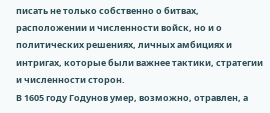писать не только собственно о битвах, расположении и численности войск, но и о политических решениях, личных амбициях и интригах, которые были важнее тактики, стратегии и численности сторон.
В 1605 году Годунов умер, возможно, отравлен, а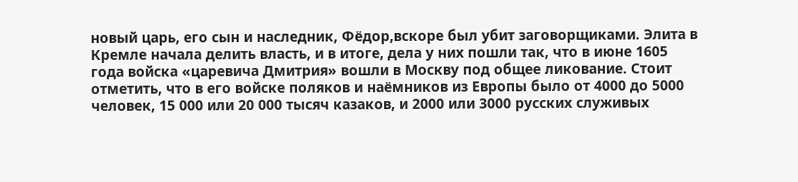новый царь, его сын и наследник, Фёдор,вскоре был убит заговорщиками. Элита в Кремле начала делить власть, и в итоге, дела у них пошли так, что в июне 1605 года войска «царевича Дмитрия» вошли в Москву под общее ликование. Стоит отметить, что в его войске поляков и наёмников из Европы было от 4000 до 5000 человек, 15 000 или 20 000 тысяч казаков, и 2000 или 3000 русских служивых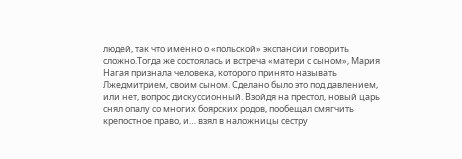людей, так что именно о «польской» экспансии говорить сложно.Тогда же состоялась и встреча «матери с сыном», Мария Нагая признала человека, которого принято называть Лжедмитрием, своим сыном. Сделано было это под давлением, или нет, вопрос дискуссионный. Взойдя на престол, новый царь снял опалу со многих боярских родов, пообещал смягчить крепостное право, и… взял в наложницы сестру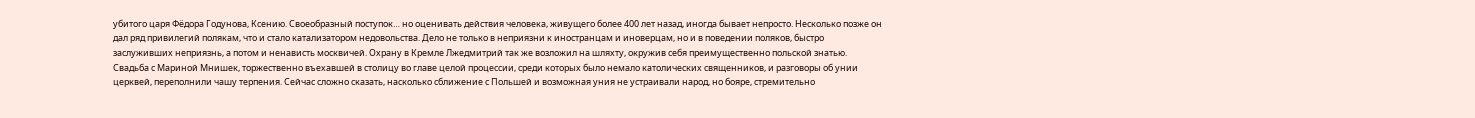убитого царя Фёдора Годунова, Ксению. Своеобразный поступок… но оценивать действия человека, живущего более 400 лет назад, иногда бывает непросто. Несколько позже он дал ряд привилегий полякам, что и стало катализатором недовольства. Дело не только в неприязни к иностранцам и иноверцам, но и в поведении поляков, быстро заслуживших неприязнь, а потом и ненависть москвичей. Охрану в Кремле Лжедмитрий так же возложил на шляхту, окружив себя преимущественно польской знатью. Свадьба с Мариной Мнишек, торжественно въехавшей в столицу во главе целой процессии, среди которых было немало католических священников, и разговоры об унии церквей, переполнили чашу терпения. Сейчас сложно сказать, насколько сближение с Польшей и возможная уния не устраивали народ, но бояре, стремительно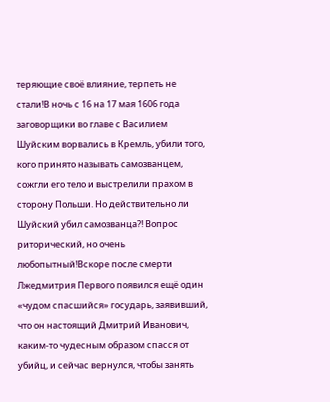теряющие своё влияние, терпеть не стали!В ночь с 16 на 17 мая 1606 года заговорщики во главе с Василием Шуйским ворвались в Кремль, убили того, кого принято называть самозванцем, сожгли его тело и выстрелили прахом в сторону Польши. Но действительно ли Шуйский убил самозванца?! Вопрос риторический, но очень любопытный!Вскоре после смерти Лжедмитрия Первого появился ещё один «чудом спасшийся» государь, заявивший, что он настоящий Дмитрий Иванович, каким-то чудесным образом спасся от убийц, и сейчас вернулся, чтобы занять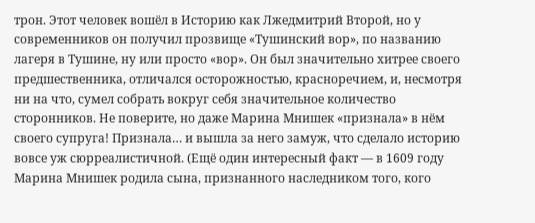трон. Этот человек вошёл в Историю как Лжедмитрий Второй, но у современников он получил прозвище «Тушинский вор», по названию лагеря в Тушине, ну или просто «вор». Он был значительно хитрее своего предшественника, отличался осторожностью, красноречием, и, несмотря ни на что, сумел собрать вокруг себя значительное количество сторонников. Не поверите, но даже Марина Мнишек «признала» в нём своего супруга! Признала… и вышла за него замуж, что сделало историю вовсе уж сюрреалистичной. (Ещё один интересный факт — в 1609 году Марина Мнишек родила сына, признанного наследником того, кого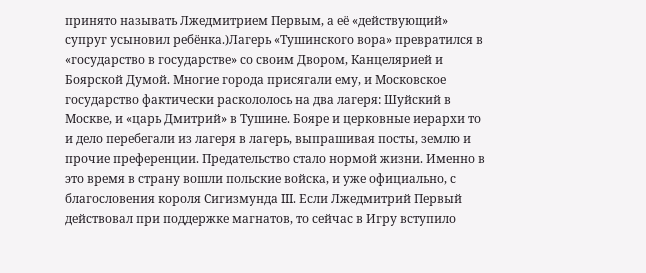принято называть Лжедмитрием Первым, а её «действующий» супруг усыновил ребёнка.)Лагерь «Тушинского вора» превратился в «государство в государстве» со своим Двором, Канцелярией и Боярской Думой. Многие города присягали ему, и Московское государство фактически раскололось на два лагеря: Шуйский в Москве, и «царь Дмитрий» в Тушине. Бояре и церковные иерархи то и дело перебегали из лагеря в лагерь, выпрашивая посты, землю и прочие преференции. Предательство стало нормой жизни. Именно в это время в страну вошли польские войска, и уже официально, с благословения короля Сигизмунда III. Если Лжедмитрий Первый действовал при поддержке магнатов, то сейчас в Игру вступило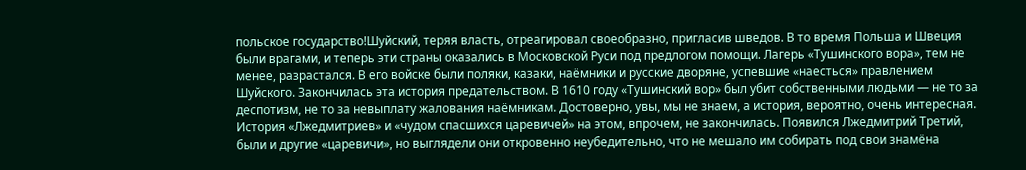польское государство!Шуйский, теряя власть, отреагировал своеобразно, пригласив шведов. В то время Польша и Швеция были врагами, и теперь эти страны оказались в Московской Руси под предлогом помощи. Лагерь «Тушинского вора», тем не менее, разрастался. В его войске были поляки, казаки, наёмники и русские дворяне, успевшие «наесться» правлением Шуйского. Закончилась эта история предательством. В 1610 году «Тушинский вор» был убит собственными людьми — не то за деспотизм, не то за невыплату жалования наёмникам. Достоверно, увы, мы не знаем, а история, вероятно, очень интересная.
История «Лжедмитриев» и «чудом спасшихся царевичей» на этом, впрочем, не закончилась. Появился Лжедмитрий Третий, были и другие «царевичи», но выглядели они откровенно неубедительно, что не мешало им собирать под свои знамёна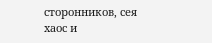сторонников, сея хаос и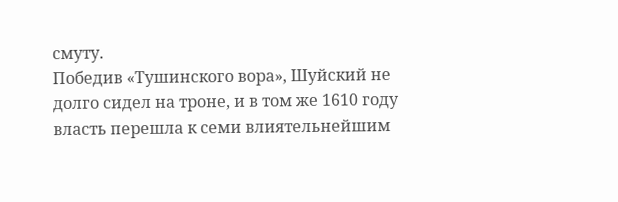смуту.
Победив «Тушинского вора», Шуйский не долго сидел на троне, и в том же 1610 году власть перешла к семи влиятельнейшим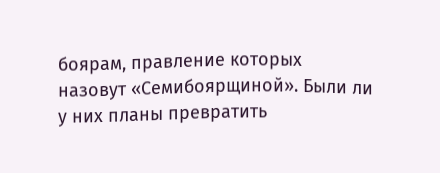боярам, правление которых назовут «Семибоярщиной». Были ли у них планы превратить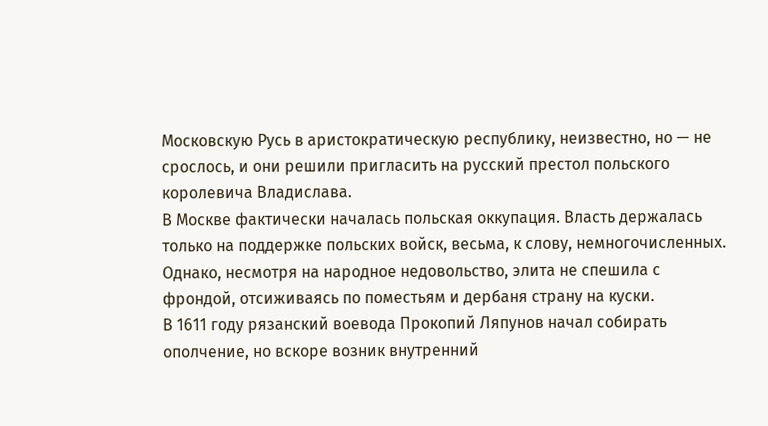Московскую Русь в аристократическую республику, неизвестно, но — не срослось, и они решили пригласить на русский престол польского королевича Владислава.
В Москве фактически началась польская оккупация. Власть держалась только на поддержке польских войск, весьма, к слову, немногочисленных.
Однако, несмотря на народное недовольство, элита не спешила с фрондой, отсиживаясь по поместьям и дербаня страну на куски.
В 1611 году рязанский воевода Прокопий Ляпунов начал собирать ополчение, но вскоре возник внутренний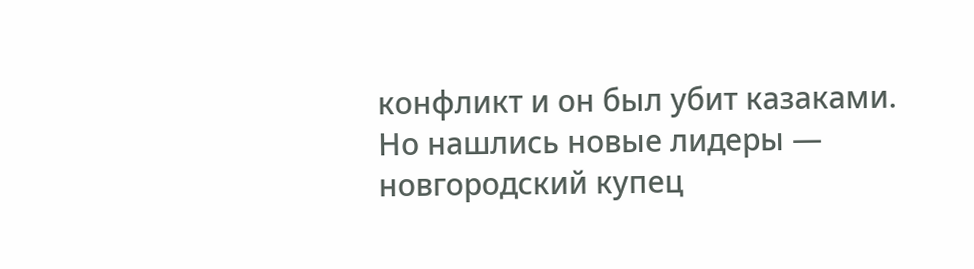конфликт и он был убит казаками.
Но нашлись новые лидеры — новгородский купец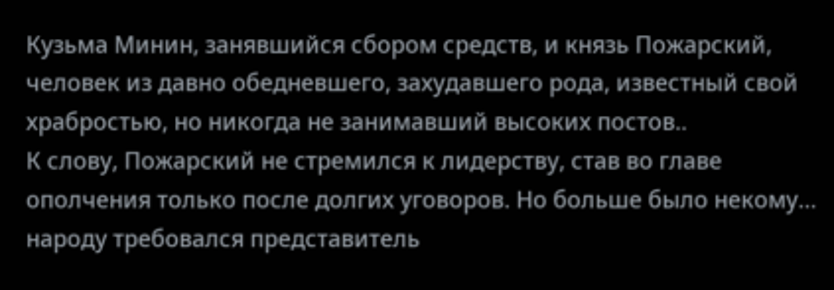Кузьма Минин, занявшийся сбором средств, и князь Пожарский, человек из давно обедневшего, захудавшего рода, известный свой храбростью, но никогда не занимавший высоких постов..
К слову, Пожарский не стремился к лидерству, став во главе ополчения только после долгих уговоров. Но больше было некому… народу требовался представитель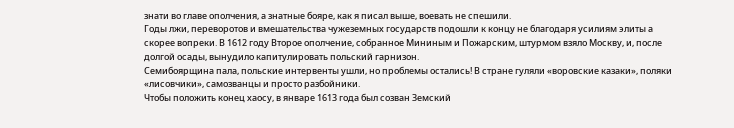знати во главе ополчения, а знатные бояре, как я писал выше, воевать не спешили.
Годы лжи, переворотов и вмешательства чужеземных государств подошли к концу не благодаря усилиям элиты а скорее вопреки. В 1612 году Второе ополчение, собранное Мининым и Пожарским, штурмом взяло Москву, и, после долгой осады, вынудило капитулировать польский гарнизон.
Семибоярщина пала, польские интервенты ушли, но проблемы остались! В стране гуляли «воровские казаки», поляки «лисовчики», самозванцы и просто разбойники.
Чтобы положить конец хаосу, в январе 1613 года был созван Земский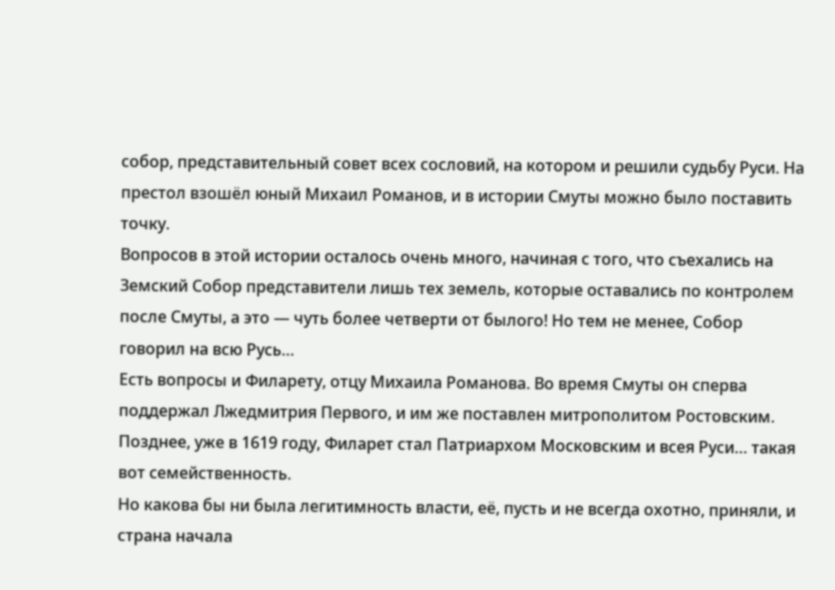собор, представительный совет всех сословий, на котором и решили судьбу Руси. На престол взошёл юный Михаил Романов, и в истории Смуты можно было поставить точку.
Вопросов в этой истории осталось очень много, начиная с того, что съехались на Земский Собор представители лишь тех земель, которые оставались по контролем после Смуты, а это — чуть более четверти от былого! Но тем не менее, Собор говорил на всю Русь…
Есть вопросы и Филарету, отцу Михаила Романова. Во время Смуты он сперва поддержал Лжедмитрия Первого, и им же поставлен митрополитом Ростовским. Позднее, уже в 1619 году, Филарет стал Патриархом Московским и всея Руси… такая вот семейственность.
Но какова бы ни была легитимность власти, её, пусть и не всегда охотно, приняли, и страна начала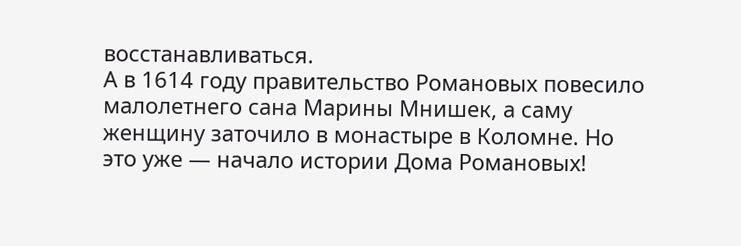восстанавливаться.
А в 1614 году правительство Романовых повесило малолетнего сана Марины Мнишек, а саму женщину заточило в монастыре в Коломне. Но это уже — начало истории Дома Романовых!